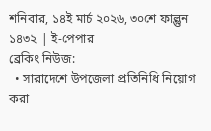শনিবার, ১৪ই মার্চ ২০২৬, ৩০শে ফাল্গুন ১৪৩২ | ই-পেপার
ব্রেকিং নিউজ:
  • সারাদেশে উপজেলা প্রতিনিধি নিয়োগ করা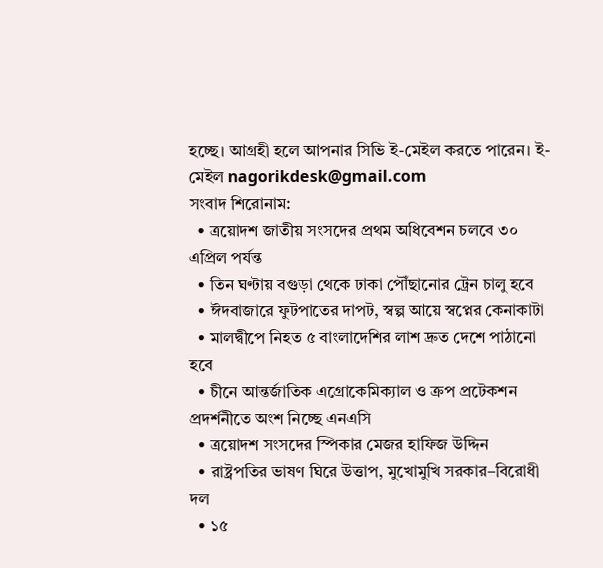হচ্ছে। আগ্রহী হলে আপনার সিভি ই-মেইল করতে পারেন। ই-মেইল nagorikdesk@gmail.com
সংবাদ শিরোনাম:
  • ত্রয়োদশ জাতীয় সংসদের প্রথম অধিবেশন চলবে ৩০ এপ্রিল পর্যন্ত
  • তিন ঘণ্টায় বগুড়া থেকে ঢাকা পৌঁছানোর ট্রেন চালু হবে
  • ঈদবাজারে ফুটপাতের দাপট, স্বল্প আয়ে স্বপ্নের কেনাকাটা
  • মালদ্বীপে নিহত ৫ বাংলাদেশির লাশ দ্রুত দেশে পাঠানো হবে
  • চীনে আন্তর্জাতিক এগ্রোকেমিক্যাল ও ক্রপ প্রটেকশন প্রদর্শনীতে অংশ নিচ্ছে এনএসি
  • ত্রয়োদশ সংসদের স্পিকার মেজর হাফিজ উদ্দিন
  • রাষ্ট্রপতির ভাষণ ঘিরে উত্তাপ, মুখোমুখি সরকার–বিরোধী দল
  • ১৫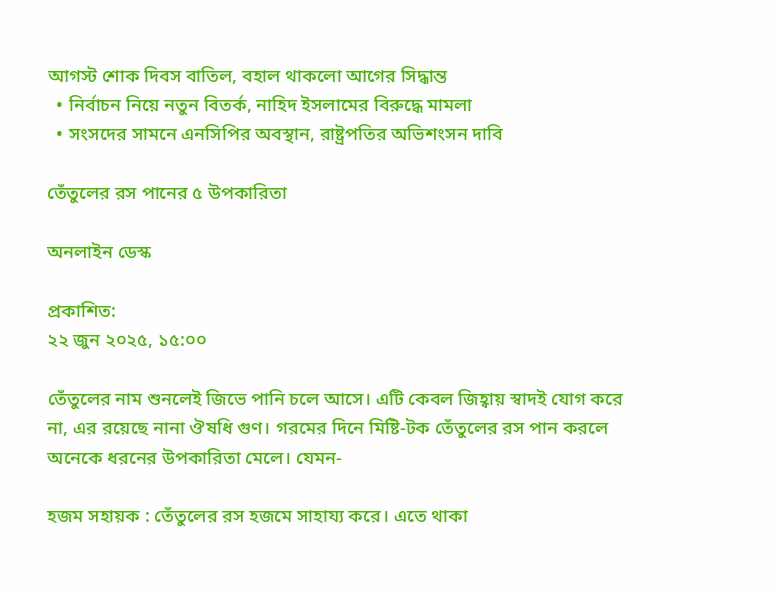আগস্ট শোক দিবস বাতিল, বহাল থাকলো আগের সিদ্ধান্ত
  • নির্বাচন নিয়ে নতুন বিতর্ক, নাহিদ ইসলামের বিরুদ্ধে মামলা
  • সংসদের সামনে এনসিপির অবস্থান, রাষ্ট্রপতির অভিশংসন দাবি

তেঁতুলের রস পানের ৫ উপকারিতা

অনলাইন ডেস্ক

প্রকাশিত:
২২ জুন ২০২৫, ১৫:০০

তেঁতুলের নাম শুনলেই জিভে পানি চলে আসে। এটি কেবল জিহ্বায় স্বাদই যোগ করে না, এর রয়েছে নানা ঔষধি গুণ। গরমের দিনে মিষ্টি-টক তেঁতুলের রস পান করলে অনেকে ধরনের উপকারিতা মেলে। যেমন-

হজম সহায়ক : তেঁতুলের রস হজমে সাহায্য করে। এতে থাকা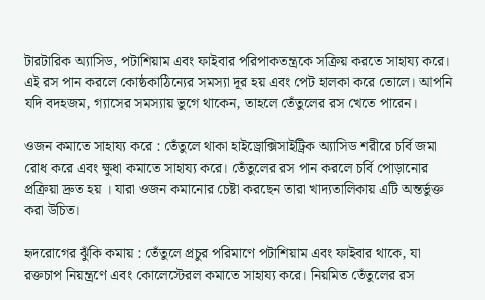টারটারিক অ্যাসিড, পটাশিয়াম এবং ফাইবার পরিপাকতন্ত্রকে সক্রিয় করতে সাহায্য করে। এই রস পান করলে কোষ্ঠকাঠিন্যের সমস্যা দূর হয় এবং পেট হালকা করে তোলে। আপনি যদি বদহজম, গ্যাসের সমস্যায় ভুগে থাকেন, তাহলে তেঁতুলের রস খেতে পারেন।

ওজন কমাতে সাহায্য করে : তেঁতুলে থাকা হাইড্রোক্সিসাইট্রিক অ্যাসিড শরীরে চর্বি জমা রোধ করে এবং ক্ষুধা কমাতে সাহায্য করে। তেঁতুলের রস পান করলে চর্বি পোড়ানোর প্রক্রিয়া দ্রুত হয় । যারা ওজন কমানোর চেষ্টা করছেন তারা খাদ্যতালিকায় এটি অন্তর্ভুক্ত করা উচিত।

হৃদরোগের ঝুঁকি কমায় : তেঁতুলে প্রচুর পরিমাণে পটাশিয়াম এবং ফাইবার থাকে, যা রক্তচাপ নিয়ন্ত্রণে এবং কোলেস্টেরল কমাতে সাহায্য করে। নিয়মিত তেঁতুলের রস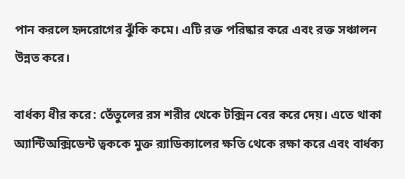পান করলে হৃদরোগের ঝুঁকি কমে। এটি রক্ত পরিষ্কার করে এবং রক্ত সঞ্চালন উন্নত করে।

বার্ধক্য ধীর করে: তেঁতুলের রস শরীর থেকে টক্সিন বের করে দেয়। এতে থাকা অ্যান্টিঅক্সিডেন্ট ত্বককে মুক্ত র‍্যাডিক্যালের ক্ষতি থেকে রক্ষা করে এবং বার্ধক্য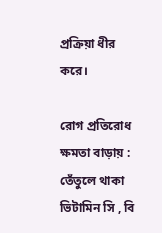প্রক্রিয়া ধীর করে।

রোগ প্রতিরোধ ক্ষমতা বাড়ায় : তেঁতুলে থাকা ভিটামিন সি , বি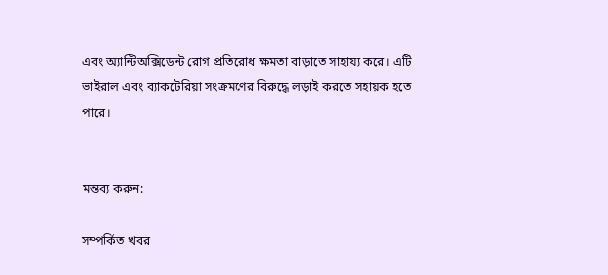এবং অ্যান্টিঅক্সিডেন্ট রোগ প্রতিরোধ ক্ষমতা বাড়াতে সাহায্য করে। এটি ভাইরাল এবং ব্যাকটেরিয়া সংক্রমণের বিরুদ্ধে লড়াই করতে সহায়ক হতে পারে।


মন্তব্য করুন:

সম্পর্কিত খবর